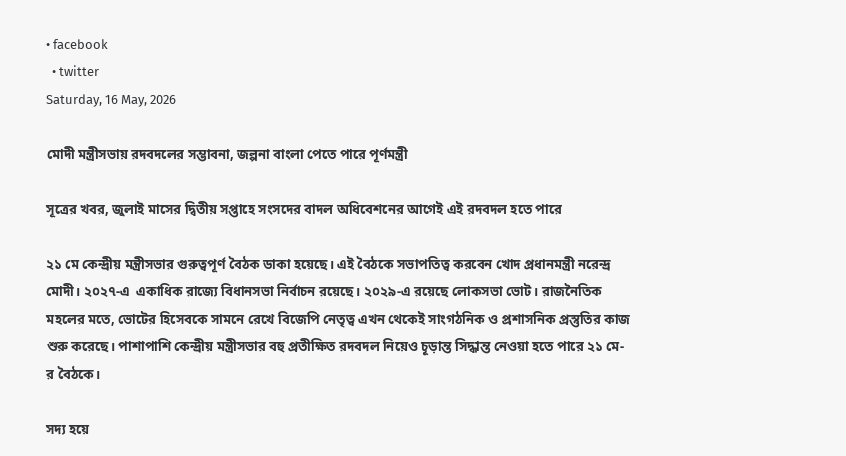• facebook
  • twitter
Saturday, 16 May, 2026

মোদী মন্ত্রীসভায় রদবদলের সম্ভাবনা, জল্পনা বাংলা পেতে পারে পূর্ণমন্ত্রী

সূত্রের খবর, জুলাই মাসের দ্বিতীয় সপ্তাহে সংসদের বাদল অধিবেশনের আগেই এই রদবদল হতে পারে

২১ মে কেন্দ্রীয় মন্ত্রীসভার গুরুত্বপূর্ণ বৈঠক ডাকা হয়েছে। এই বৈঠকে সভাপতিত্ব করবেন খোদ প্রধানমন্ত্রী নরেন্দ্র মোদী। ২০২৭-এ  একাধিক রাজ্যে বিধানসভা নির্বাচন রয়েছে। ২০২৯-এ রয়েছে লোকসভা ভোট। রাজনৈতিক মহলের মতে, ভোটের হিসেবকে সামনে রেখে বিজেপি নেতৃত্ব এখন থেকেই সাংগঠনিক ও প্রশাসনিক প্রস্তুতির কাজ শুরু করেছে। পাশাপাশি কেন্দ্রীয় মন্ত্রীসভার বহু প্রতীক্ষিত রদবদল নিয়েও চূড়ান্ত সিদ্ধান্ত নেওয়া হতে পারে ২১ মে-র বৈঠকে।

সদ্য হয়ে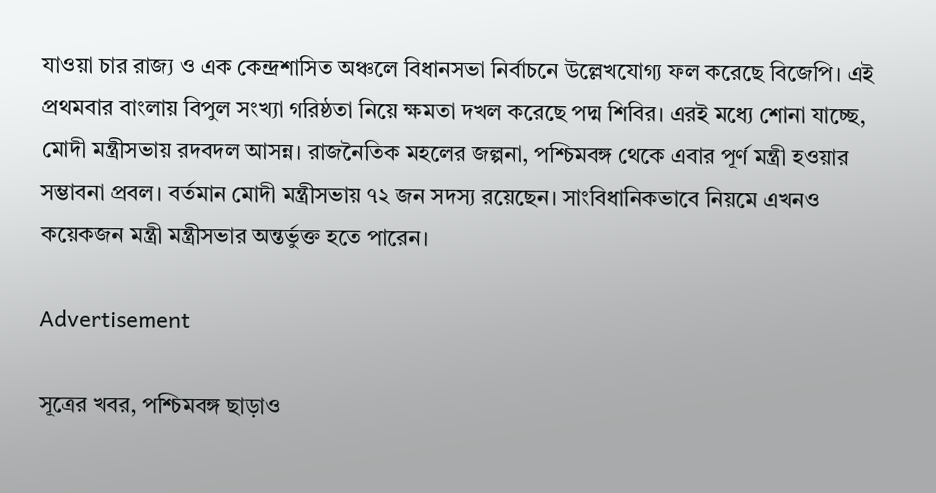যাওয়া চার রাজ্য ও এক কেন্দ্রশাসিত অঞ্চলে বিধানসভা নির্বাচনে উল্লেখযোগ্য ফল করেছে বিজেপি। এই প্রথমবার বাংলায় বিপুল সংখ্যা গরিষ্ঠতা নিয়ে ক্ষমতা দখল করেছে পদ্ম শিবির। এরই মধ্যে শোনা যাচ্ছে, মোদী মন্ত্রীসভায় রদবদল আসন্ন। রাজনৈতিক মহলের জল্পনা, পশ্চিমবঙ্গ থেকে এবার পূর্ণ মন্ত্রী হওয়ার সম্ভাবনা প্রবল। বর্তমান মোদী মন্ত্রীসভায় ৭২ জন সদস্য রয়েছেন। সাংবিধানিকভাবে নিয়মে এখনও কয়েকজন মন্ত্রী মন্ত্রীসভার অন্তর্ভুক্ত হতে পারেন।

Advertisement

সূত্রের খবর, পশ্চিমবঙ্গ ছাড়াও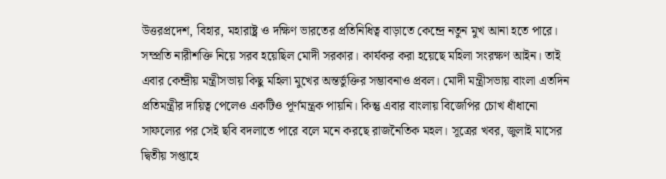উত্তরপ্রদেশ, বিহার, মহারাষ্ট্র ও দক্ষিণ ভারতের প্রতিনিধিত্ব বাড়াতে কেন্দ্রে নতুন মুখ আনা হতে পারে। সম্প্রতি নারীশক্তি নিয়ে সরব হয়েছিল মোদী সরকার। কার্যকর করা হয়েছে মহিলা সংরক্ষণ আইন। তাই এবার কেন্দ্রীয় মন্ত্রীসভায় কিছু মহিলা মুখের অন্তর্ভুক্তির সম্ভাবনাও প্রবল। মোদী মন্ত্রীসভায় বাংলা এতদিন প্রতিমন্ত্রীর দায়িত্ব পেলেও একটিও পূর্ণমন্ত্রক পায়নি। কিন্তু এবার বাংলায় বিজেপির চোখ ধাঁধানো সাফল্যের পর সেই ছবি বদলাতে পারে বলে মনে করছে রাজনৈতিক মহল। সূত্রের খবর, জুলাই মাসের দ্বিতীয় সপ্তাহে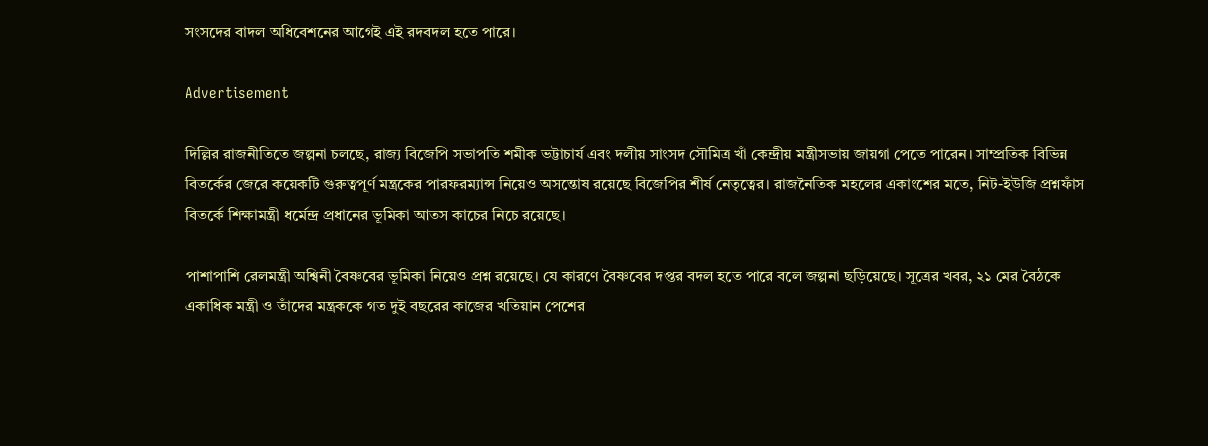সংসদের বাদল অধিবেশনের আগেই এই রদবদল হতে পারে।

Advertisement

দিল্লির রাজনীতিতে জল্পনা চলছে, রাজ্য বিজেপি সভাপতি শমীক ভট্টাচার্য এবং দলীয় সাংসদ সৌমিত্র খাঁ কেন্দ্রীয় মন্ত্রীসভায় জায়গা পেতে পারেন। সাম্প্রতিক বিভিন্ন বিতর্কের জেরে কয়েকটি গুরুত্বপূর্ণ মন্ত্রকের পারফরম্যান্স নিয়েও অসন্তোষ রয়েছে বিজেপির শীর্ষ নেতৃত্বের। রাজনৈতিক মহলের একাংশের মতে, নিট-ইউজি প্রশ্নফাঁস বিতর্কে শিক্ষামন্ত্রী ধর্মেন্দ্র প্রধানের ভূমিকা আতস কাচের নিচে রয়েছে।

পাশাপাশি রেলমন্ত্রী অশ্বিনী বৈষ্ণবের ভূমিকা নিয়েও প্রশ্ন রয়েছে। যে কারণে বৈষ্ণবের দপ্তর বদল হতে পারে বলে জল্পনা ছড়িয়েছে। সূত্রের খবর, ২১ মের বৈঠকে একাধিক মন্ত্রী ও তাঁদের মন্ত্রককে গত দুই বছরের কাজের খতিয়ান পেশের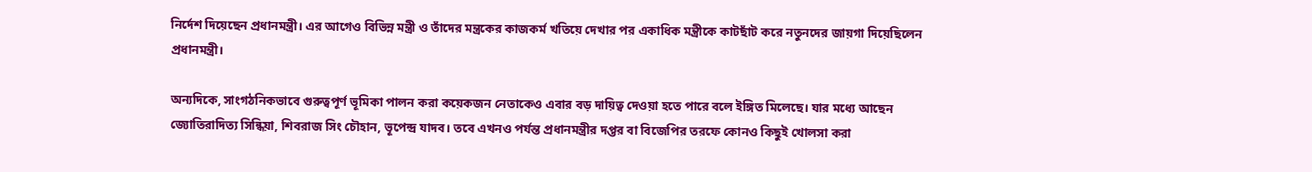নির্দেশ দিয়েছেন প্রধানমন্ত্রী। এর আগেও বিভিন্ন মন্ত্রী ও তাঁদের মন্ত্রকের কাজকর্ম খতিয়ে দেখার পর একাধিক মন্ত্রীকে কাটছাঁট করে নতুনদের জায়গা দিয়েছিলেন প্রধানমন্ত্রী।

অন্যদিকে, সাংগঠনিকভাবে গুরুত্বপূর্ণ ভূমিকা পালন করা কয়েকজন নেতাকেও এবার বড় দায়িত্ব দেওয়া হতে পারে বলে ইঙ্গিত মিলেছে। যার মধ্যে আছেন জ্যোতিরাদিত্য সিন্ধিয়া, শিবরাজ সিং চৌহান, ভূপেন্দ্র যাদব। তবে এখনও পর্যন্ত প্রধানমন্ত্রীর দপ্তর বা বিজেপির তরফে কোনও কিছুই খোলসা করা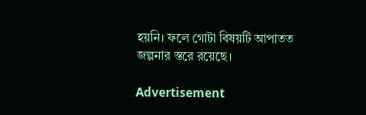হয়নি। ফলে গোটা বিষয়টি আপাতত জল্পনার স্তরে রয়েছে।

Advertisement